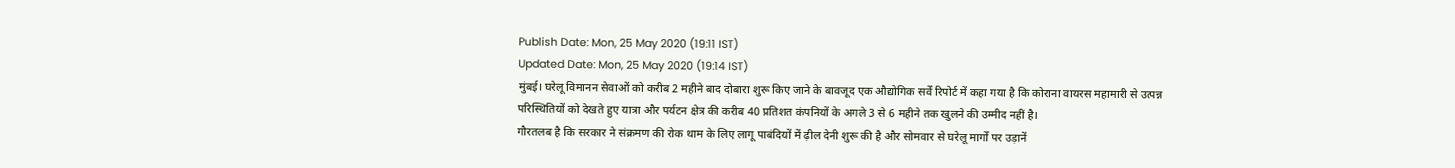Publish Date: Mon, 25 May 2020 (19:11 IST)
Updated Date: Mon, 25 May 2020 (19:14 IST)
मुंबई। घरेलू विमानन सेवाओं को करीब 2 महीने बाद दोबारा शुरू किए जाने के बावजूद एक औद्योगिक सर्वें रिपोर्ट में कहा गया है कि कोराना वायरस महामारी से उत्पन्न परिस्थितियों को देखते हुए यात्रा और पर्यटन क्षेत्र की करीब 40 प्रतिशत कंपनियों के अगले 3 से 6 महीने तक खुलने की उम्मीद नहीं है।
गौरतलब है कि सरकार ने संक्रमण की रोक थाम के लिए लागू पाबंदियों में ढ़ील देनी शुरू की है और सोमवार से घरेलू मार्गों पर उड़ानें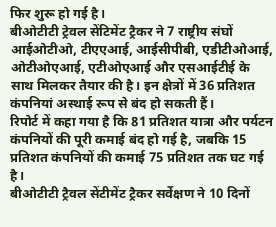फिर शुरू हो गई है।
बीओटीटी ट्रेवल सेंटिमेंट ट्रैकर ने 7 राष्ट्रीय संघों आईओटीओ, टीएएआई, आईसीपीबी, एडीटीओआई, ओटीओएआई, एटीओएआई और एसआईटीई के साथ मिलकर तैयार की है। इन क्षेत्रों में 36 प्रतिशत कंपनियां अस्थाई रूप से बंद हो सकती हैं।
रिपोर्ट में कहा गया है कि 81 प्रतिशत यात्रा और पर्यटन कंपनियों की पूरी कमाई बंद हो गई है, जबकि 15 प्रतिशत कंपनियों की कमाई 75 प्रतिशत तक घट गई है।
बीओटीटी ट्रैवल सेंटीमेंट ट्रैकर सर्वेक्षण ने 10 दिनों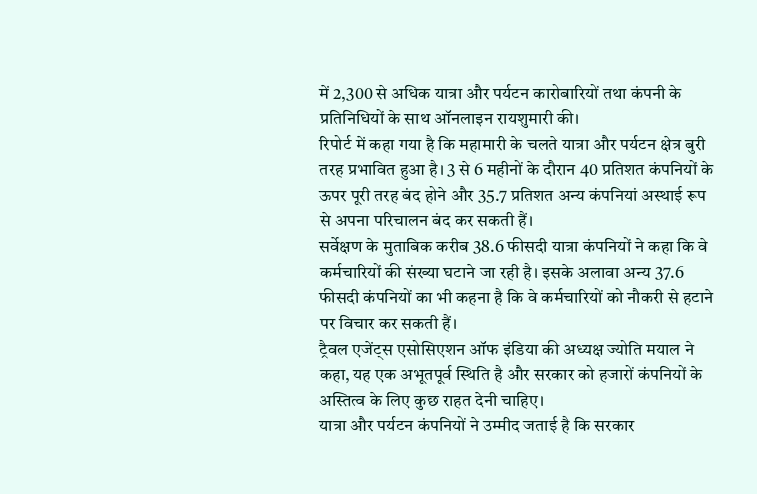में 2,300 से अधिक यात्रा और पर्यटन कारोबारियों तथा कंपनी के प्रतिनिधियों के साथ ऑनलाइन रायशुमारी की।
रिपोर्ट में कहा गया है कि महामारी के चलते यात्रा और पर्यटन क्षेत्र बुरी तरह प्रभावित हुआ है। 3 से 6 महीनों के दौरान 40 प्रतिशत कंपनियों के ऊपर पूरी तरह बंद होने और 35.7 प्रतिशत अन्य कंपनियां अस्थाई रूप से अपना परिचालन बंद कर सकती हैं।
सर्वेक्षण के मुताबिक करीब 38.6 फीसदी यात्रा कंपनियों ने कहा कि वे कर्मचारियों की संख्या घटाने जा रही है। इसके अलावा अन्य 37.6 फीसदी कंपनियों का भी कहना है कि वे कर्मचारियों को नौकरी से हटाने पर विचार कर सकती हैं।
ट्रैवल एजेंट्स एसोसिएशन ऑफ इंडिया की अध्यक्ष ज्योति मयाल ने कहा, यह एक अभूतपूर्व स्थिति है और सरकार को हजारों कंपनियों के अस्तित्व के लिए कुछ राहत देनी चाहिए।
यात्रा और पर्यटन कंपनियों ने उम्मीद जताई है कि सरकार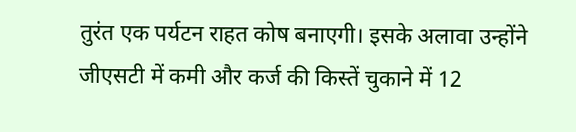तुरंत एक पर्यटन राहत कोष बनाएगी। इसके अलावा उन्होंने जीएसटी में कमी और कर्ज की किस्तें चुकाने में 12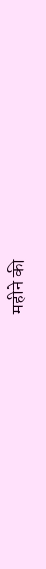महीने की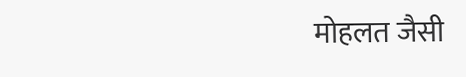मोहलत जैसी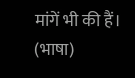मांगें भी की हैं। (भाषा)